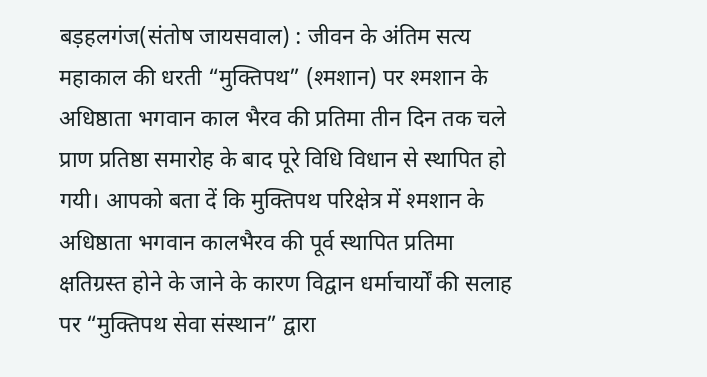बड़हलगंज(संतोष जायसवाल) : जीवन के अंतिम सत्य महाकाल की धरती “मुक्तिपथ” (श्मशान) पर श्मशान के अधिष्ठाता भगवान काल भैरव की प्रतिमा तीन दिन तक चले प्राण प्रतिष्ठा समारोह के बाद पूरे विधि विधान से स्थापित हो गयी। आपको बता दें कि मुक्तिपथ परिक्षेत्र में श्मशान के अधिष्ठाता भगवान कालभैरव की पूर्व स्थापित प्रतिमा क्षतिग्रस्त होने के जाने के कारण विद्वान धर्माचार्यों की सलाह पर “मुक्तिपथ सेवा संस्थान” द्वारा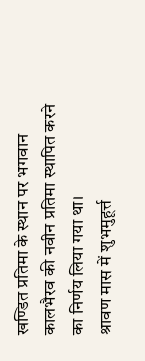खण्डित प्रतिमा के स्थान पर भगवान कालभैरव की नवीन प्रतिमा स्थापित करने का निर्णय लिया गया था।
श्रावण मास में शुभमुहूर्त्त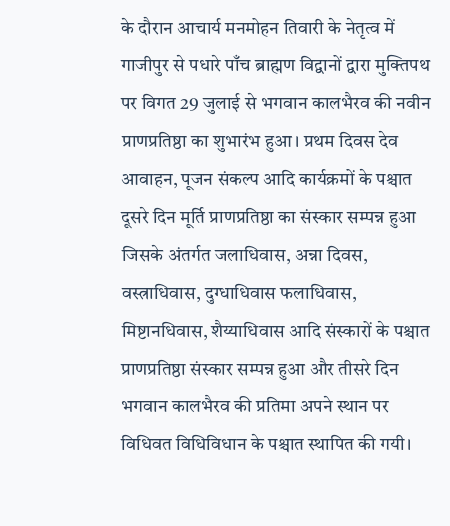के दौरान आचार्य मनमोहन तिवारी के नेतृत्व में गाजीपुर से पधारे पाँच ब्राह्मण विद्वानों द्वारा मुक्तिपथ पर विगत 29 जुलाई से भगवान कालभैरव की नवीन प्राणप्रतिष्ठा का शुभारंभ हुआ। प्रथम दिवस देव आवाहन, पूजन संकल्प आदि कार्यक्रमों के पश्चात दूसरे दिन मूर्ति प्राणप्रतिष्ठा का संस्कार सम्पन्न हुआ जिसके अंतर्गत जलाधिवास, अन्ना दिवस, वस्त्राधिवास, दुग्धाधिवास फलाधिवास, मिष्टानधिवास, शैय्याधिवास आदि संस्कारों के पश्चात प्राणप्रतिष्ठा संस्कार सम्पन्न हुआ और तीसरे दिन भगवान कालभैरव की प्रतिमा अपने स्थान पर विधिवत विधिविधान के पश्चात स्थापित की गयी।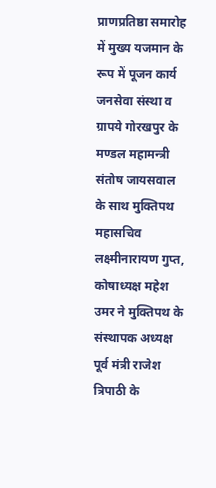प्राणप्रतिष्ठा समारोह में मुख्य यजमान के रूप में पूजन कार्य जनसेवा संस्था व ग्रापये गोरखपुर के मण्डल महामन्त्री संतोष जायसवाल के साथ मुक्तिपथ महासचिव लक्ष्मीनारायण गुप्त, कोषाध्यक्ष महेश उमर ने मुक्तिपथ के संस्थापक अध्यक्ष पूर्व मंत्री राजेश त्रिपाठी के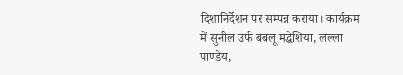दिशानिर्देशन पर सम्पन्न कराया। कार्यक्रम में सुनील उर्फ बबलू मद्धेशिया, लल्ला पाण्डेय,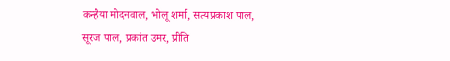कन्हैया मोदनवाल, भोलू शर्मा, सत्यप्रकाश पाल, सूरज पाल, प्रकांत उमर, प्रीति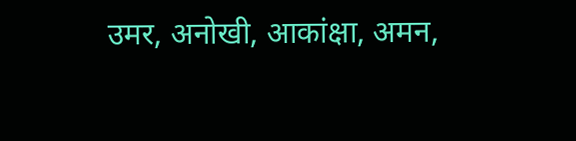उमर, अनोखी, आकांक्षा, अमन,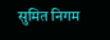सुमित निगम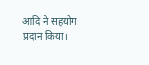आदि ने सहयोग प्रदान किया।